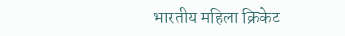भारतीय महिला क्रिकेट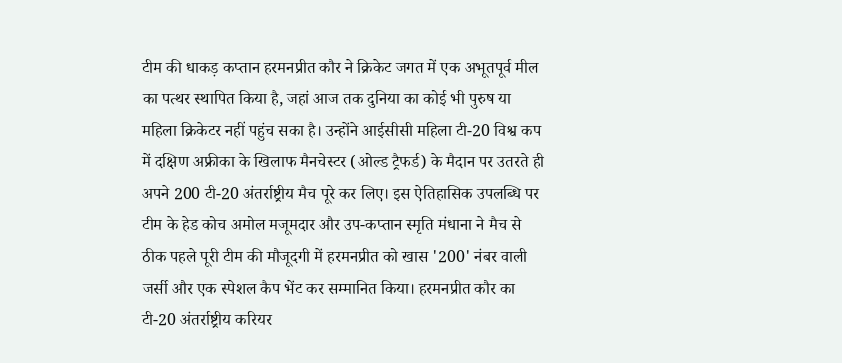टीम की धाकड़ कप्तान हरमनप्रीत कौर ने क्रिकेट जगत में एक अभूतपूर्व मील का पत्थर स्थापित किया है, जहां आज तक दुनिया का कोई भी पुरुष या महिला क्रिकेटर नहीं पहुंच सका है। उन्होंने आईसीसी महिला टी-20 विश्व कप में दक्षिण अफ्रीका के खिलाफ मैनचेस्टर (ओल्ड ट्रैफर्ड) के मैदान पर उतरते ही अपने 200 टी-20 अंतर्राष्ट्रीय मैच पूरे कर लिए। इस ऐतिहासिक उपलब्धि पर टीम के हेड कोच अमोल मजूमदार और उप-कप्तान स्मृति मंधाना ने मैच से ठीक पहले पूरी टीम की मौजूदगी में हरमनप्रीत को खास '200' नंबर वाली जर्सी और एक स्पेशल कैप भेंट कर सम्मानित किया। हरमनप्रीत कौर का टी-20 अंतर्राष्ट्रीय करियर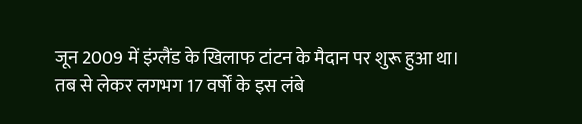जून 2009 में इंग्लैंड के खिलाफ टांटन के मैदान पर शुरू हुआ था। तब से लेकर लगभग 17 वर्षों के इस लंबे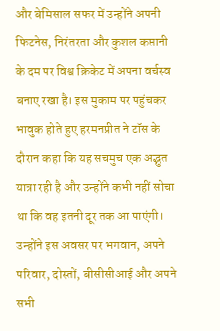और बेमिसाल सफर में उन्होंने अपनी फिटनेस, निरंतरता और कुशल कप्तानी के दम पर विश्व क्रिकेट में अपना वर्चस्व बनाए रखा है। इस मुकाम पर पहुंचकर भावुक होते हुए हरमनप्रीत ने टॉस के दौरान कहा कि यह सचमुच एक अद्भुत यात्रा रही है और उन्होंने कभी नहीं सोचा था कि वह इतनी दूर तक आ पाएंगी। उन्होंने इस अवसर पर भगवान, अपने परिवार, दोस्तों, बीसीसीआई और अपने सभी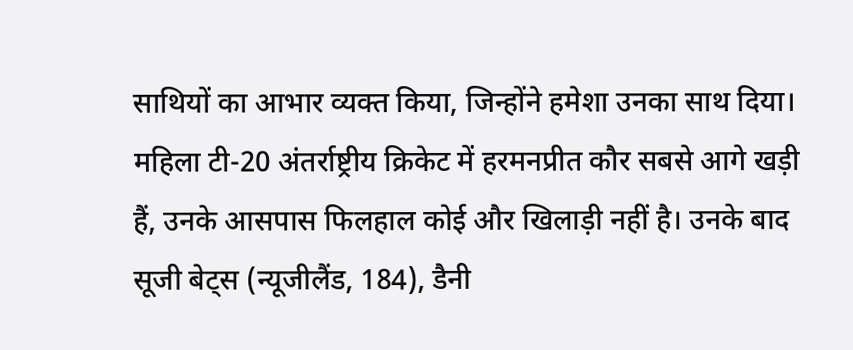साथियों का आभार व्यक्त किया, जिन्होंने हमेशा उनका साथ दिया। महिला टी-20 अंतर्राष्ट्रीय क्रिकेट में हरमनप्रीत कौर सबसे आगे खड़ी हैं, उनके आसपास फिलहाल कोई और खिलाड़ी नहीं है। उनके बाद सूजी बेट्स (न्यूजीलैंड, 184), डैनी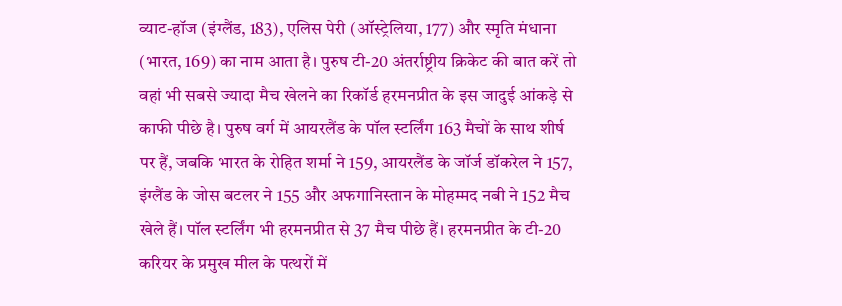व्याट-हॉज (इंग्लैंड, 183), एलिस पेरी (ऑस्ट्रेलिया, 177) और स्मृति मंधाना (भारत, 169) का नाम आता है। पुरुष टी-20 अंतर्राष्ट्रीय क्रिकेट की बात करें तो वहां भी सबसे ज्यादा मैच खेलने का रिकॉर्ड हरमनप्रीत के इस जादुई आंकड़े से काफी पीछे है। पुरुष वर्ग में आयरलैंड के पॉल स्टर्लिंग 163 मैचों के साथ शीर्ष पर हैं, जबकि भारत के रोहित शर्मा ने 159, आयरलैंड के जॉर्ज डॉकरेल ने 157, इंग्लैंड के जोस बटलर ने 155 और अफगानिस्तान के मोहम्मद नबी ने 152 मैच खेले हैं। पॉल स्टर्लिंग भी हरमनप्रीत से 37 मैच पीछे हैं। हरमनप्रीत के टी-20 करियर के प्रमुख मील के पत्थरों में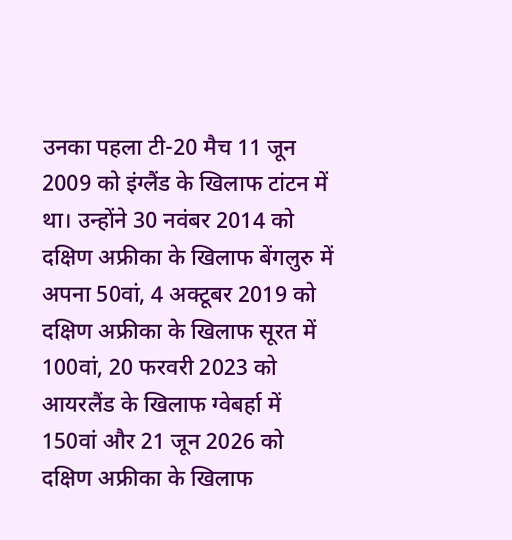उनका पहला टी-20 मैच 11 जून 2009 को इंग्लैंड के खिलाफ टांटन में था। उन्होंने 30 नवंबर 2014 को दक्षिण अफ्रीका के खिलाफ बेंगलुरु में अपना 50वां, 4 अक्टूबर 2019 को दक्षिण अफ्रीका के खिलाफ सूरत में 100वां, 20 फरवरी 2023 को आयरलैंड के खिलाफ ग्वेबर्हा में 150वां और 21 जून 2026 को दक्षिण अफ्रीका के खिलाफ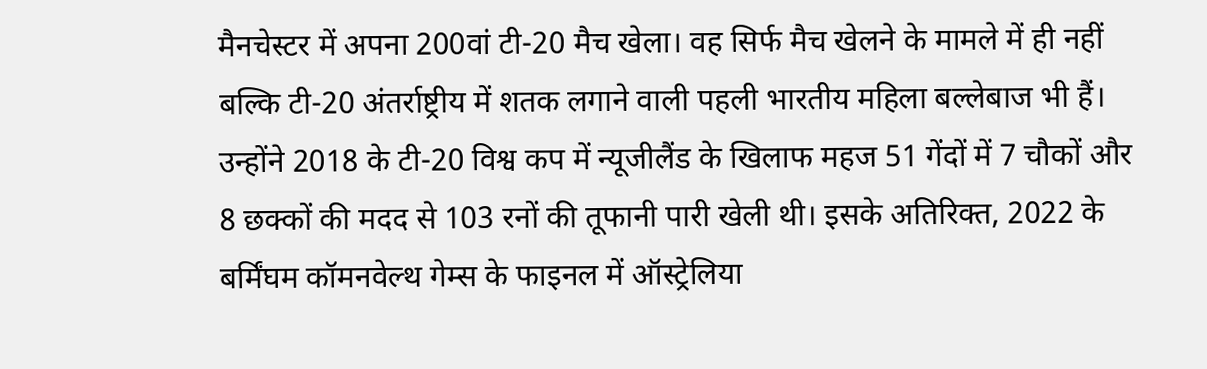मैनचेस्टर में अपना 200वां टी-20 मैच खेला। वह सिर्फ मैच खेलने के मामले में ही नहीं बल्कि टी-20 अंतर्राष्ट्रीय में शतक लगाने वाली पहली भारतीय महिला बल्लेबाज भी हैं। उन्होंने 2018 के टी-20 विश्व कप में न्यूजीलैंड के खिलाफ महज 51 गेंदों में 7 चौकों और 8 छक्कों की मदद से 103 रनों की तूफानी पारी खेली थी। इसके अतिरिक्त, 2022 के बर्मिंघम कॉमनवेल्थ गेम्स के फाइनल में ऑस्ट्रेलिया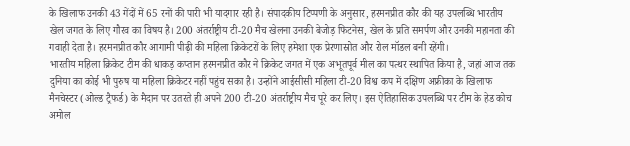के खिलाफ उनकी 43 गेंदों में 65 रनों की पारी भी यादगार रही है। संपादकीय टिप्पणी के अनुसार, हरमनप्रीत कौर की यह उपलब्धि भारतीय खेल जगत के लिए गौरव का विषय है। 200 अंतर्राष्ट्रीय टी-20 मैच खेलना उनकी बेजोड़ फिटनेस, खेल के प्रति समर्पण और उनकी महानता की गवाही देता है। हरमनप्रीत कौर आगामी पीढ़ी की महिला क्रिकेटरों के लिए हमेशा एक प्रेरणास्रोत और रोल मॉडल बनी रहेंगी।
भारतीय महिला क्रिकेट टीम की धाकड़ कप्तान हरमनप्रीत कौर ने क्रिकेट जगत में एक अभूतपूर्व मील का पत्थर स्थापित किया है, जहां आज तक दुनिया का कोई भी पुरुष या महिला क्रिकेटर नहीं पहुंच सका है। उन्होंने आईसीसी महिला टी-20 विश्व कप में दक्षिण अफ्रीका के खिलाफ मैनचेस्टर (ओल्ड ट्रैफर्ड) के मैदान पर उतरते ही अपने 200 टी-20 अंतर्राष्ट्रीय मैच पूरे कर लिए। इस ऐतिहासिक उपलब्धि पर टीम के हेड कोच अमोल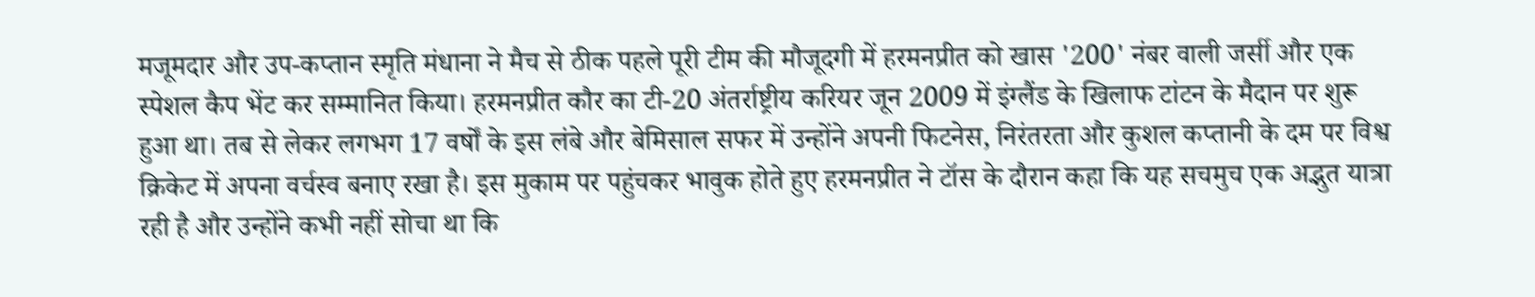मजूमदार और उप-कप्तान स्मृति मंधाना ने मैच से ठीक पहले पूरी टीम की मौजूदगी में हरमनप्रीत को खास '200' नंबर वाली जर्सी और एक स्पेशल कैप भेंट कर सम्मानित किया। हरमनप्रीत कौर का टी-20 अंतर्राष्ट्रीय करियर जून 2009 में इंग्लैंड के खिलाफ टांटन के मैदान पर शुरू हुआ था। तब से लेकर लगभग 17 वर्षों के इस लंबे और बेमिसाल सफर में उन्होंने अपनी फिटनेस, निरंतरता और कुशल कप्तानी के दम पर विश्व क्रिकेट में अपना वर्चस्व बनाए रखा है। इस मुकाम पर पहुंचकर भावुक होते हुए हरमनप्रीत ने टॉस के दौरान कहा कि यह सचमुच एक अद्भुत यात्रा रही है और उन्होंने कभी नहीं सोचा था कि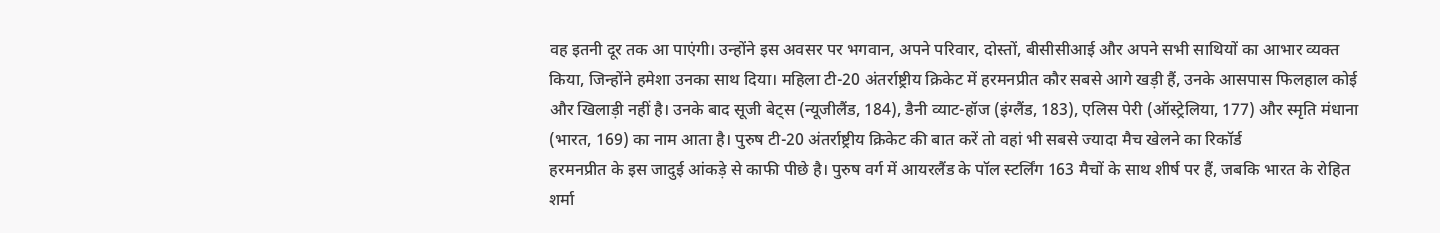वह इतनी दूर तक आ पाएंगी। उन्होंने इस अवसर पर भगवान, अपने परिवार, दोस्तों, बीसीसीआई और अपने सभी साथियों का आभार व्यक्त किया, जिन्होंने हमेशा उनका साथ दिया। महिला टी-20 अंतर्राष्ट्रीय क्रिकेट में हरमनप्रीत कौर सबसे आगे खड़ी हैं, उनके आसपास फिलहाल कोई और खिलाड़ी नहीं है। उनके बाद सूजी बेट्स (न्यूजीलैंड, 184), डैनी व्याट-हॉज (इंग्लैंड, 183), एलिस पेरी (ऑस्ट्रेलिया, 177) और स्मृति मंधाना (भारत, 169) का नाम आता है। पुरुष टी-20 अंतर्राष्ट्रीय क्रिकेट की बात करें तो वहां भी सबसे ज्यादा मैच खेलने का रिकॉर्ड
हरमनप्रीत के इस जादुई आंकड़े से काफी पीछे है। पुरुष वर्ग में आयरलैंड के पॉल स्टर्लिंग 163 मैचों के साथ शीर्ष पर हैं, जबकि भारत के रोहित शर्मा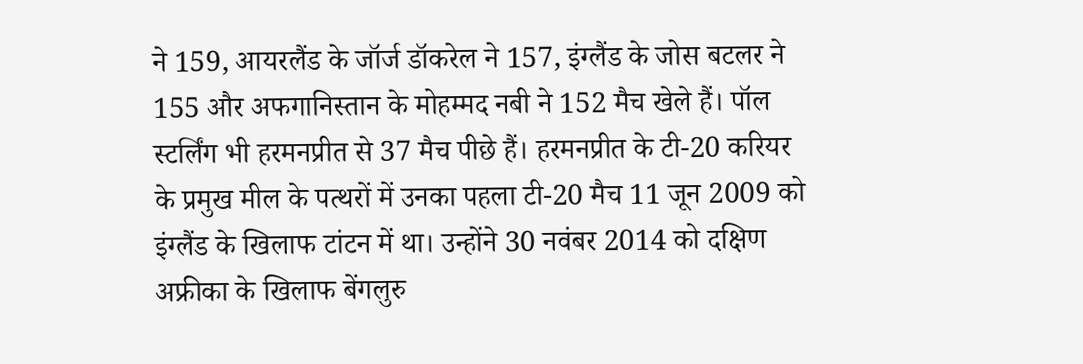ने 159, आयरलैंड के जॉर्ज डॉकरेल ने 157, इंग्लैंड के जोस बटलर ने 155 और अफगानिस्तान के मोहम्मद नबी ने 152 मैच खेले हैं। पॉल स्टर्लिंग भी हरमनप्रीत से 37 मैच पीछे हैं। हरमनप्रीत के टी-20 करियर के प्रमुख मील के पत्थरों में उनका पहला टी-20 मैच 11 जून 2009 को इंग्लैंड के खिलाफ टांटन में था। उन्होंने 30 नवंबर 2014 को दक्षिण अफ्रीका के खिलाफ बेंगलुरु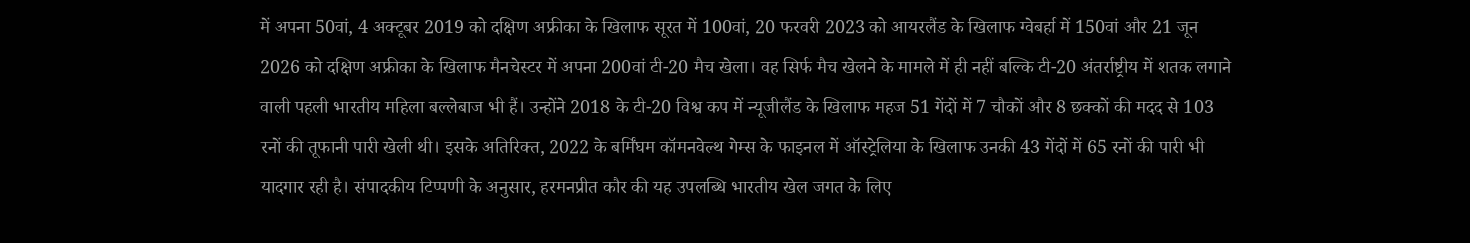में अपना 50वां, 4 अक्टूबर 2019 को दक्षिण अफ्रीका के खिलाफ सूरत में 100वां, 20 फरवरी 2023 को आयरलैंड के खिलाफ ग्वेबर्हा में 150वां और 21 जून 2026 को दक्षिण अफ्रीका के खिलाफ मैनचेस्टर में अपना 200वां टी-20 मैच खेला। वह सिर्फ मैच खेलने के मामले में ही नहीं बल्कि टी-20 अंतर्राष्ट्रीय में शतक लगाने वाली पहली भारतीय महिला बल्लेबाज भी हैं। उन्होंने 2018 के टी-20 विश्व कप में न्यूजीलैंड के खिलाफ महज 51 गेंदों में 7 चौकों और 8 छक्कों की मदद से 103 रनों की तूफानी पारी खेली थी। इसके अतिरिक्त, 2022 के बर्मिंघम कॉमनवेल्थ गेम्स के फाइनल में ऑस्ट्रेलिया के खिलाफ उनकी 43 गेंदों में 65 रनों की पारी भी यादगार रही है। संपादकीय टिप्पणी के अनुसार, हरमनप्रीत कौर की यह उपलब्धि भारतीय खेल जगत के लिए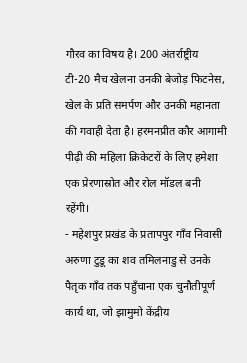गौरव का विषय है। 200 अंतर्राष्ट्रीय टी-20 मैच खेलना उनकी बेजोड़ फिटनेस, खेल के प्रति समर्पण और उनकी महानता की गवाही देता है। हरमनप्रीत कौर आगामी पीढ़ी की महिला क्रिकेटरों के लिए हमेशा एक प्रेरणास्रोत और रोल मॉडल बनी रहेंगी।
- महेशपुर प्रखंड के प्रतापपुर गाँव निवासी अरुणा टुडू का शव तमिलनाडु से उनके पैतृक गाँव तक पहुँचाना एक चुनौतीपूर्ण कार्य था, जो झामुमो केंद्रीय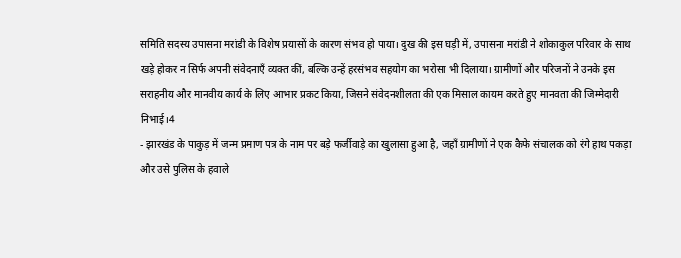समिति सदस्य उपासना मरांडी के विशेष प्रयासों के कारण संभव हो पाया। दुख की इस घड़ी में, उपासना मरांडी ने शोकाकुल परिवार के साथ खड़े होकर न सिर्फ अपनी संवेदनाएँ व्यक्त कीं, बल्कि उन्हें हरसंभव सहयोग का भरोसा भी दिलाया। ग्रामीणों और परिजनों ने उनके इस सराहनीय और मानवीय कार्य के लिए आभार प्रकट किया, जिसने संवेदनशीलता की एक मिसाल कायम करते हुए मानवता की जिम्मेदारी निभाई।4
- झारखंड के पाकुड़ में जन्म प्रमाण पत्र के नाम पर बड़े फर्जीवाड़े का खुलासा हुआ है, जहाँ ग्रामीणों ने एक कैफे संचालक को रंगे हाथ पकड़ा और उसे पुलिस के हवाले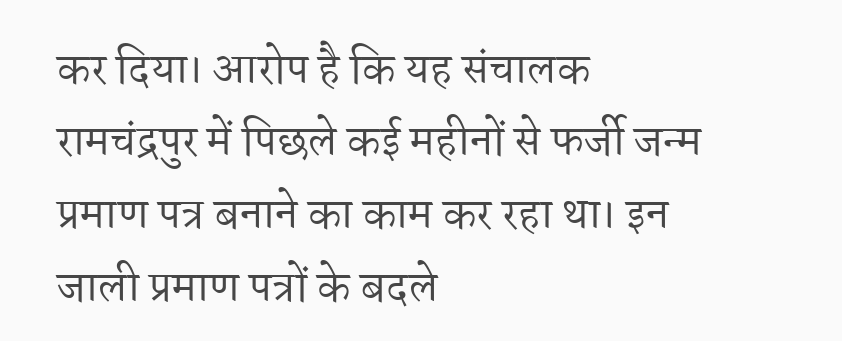कर दिया। आरोप है कि यह संचालक रामचंद्रपुर में पिछले कई महीनों से फर्जी जन्म प्रमाण पत्र बनाने का काम कर रहा था। इन जाली प्रमाण पत्रों के बदले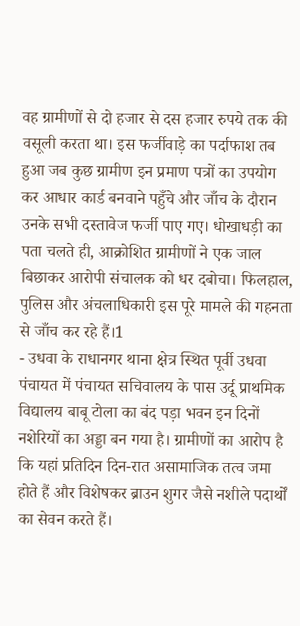वह ग्रामीणों से दो हजार से दस हजार रुपये तक की वसूली करता था। इस फर्जीवाड़े का पर्दाफाश तब हुआ जब कुछ ग्रामीण इन प्रमाण पत्रों का उपयोग कर आधार कार्ड बनवाने पहुँचे और जाँच के दौरान उनके सभी दस्तावेज फर्जी पाए गए। धोखाधड़ी का पता चलते ही, आक्रोशित ग्रामीणों ने एक जाल बिछाकर आरोपी संचालक को धर दबोचा। फिलहाल, पुलिस और अंचलाधिकारी इस पूरे मामले की गहनता से जाँच कर रहे हैं।1
- उधवा के राधानगर थाना क्षेत्र स्थित पूर्वी उधवा पंचायत में पंचायत सचिवालय के पास उर्दू प्राथमिक विद्यालय बाबू टोला का बंद पड़ा भवन इन दिनों नशेरियों का अड्डा बन गया है। ग्रामीणों का आरोप है कि यहां प्रतिदिन दिन-रात असामाजिक तत्व जमा होते हैं और विशेषकर ब्राउन शुगर जैसे नशीले पदार्थों का सेवन करते हैं।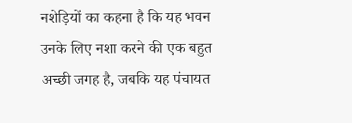नशेड़ियों का कहना है कि यह भवन उनके लिए नशा करने की एक बहुत अच्छी जगह है, जबकि यह पंचायत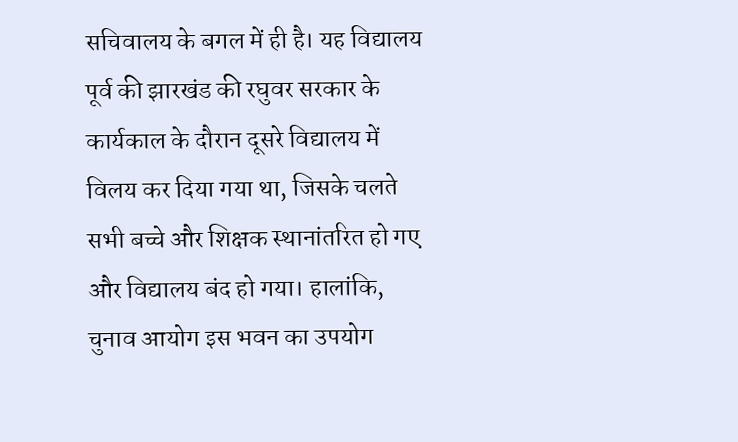सचिवालय के बगल में ही है। यह विद्यालय पूर्व की झारखंड की रघुवर सरकार के कार्यकाल के दौरान दूसरे विद्यालय में विलय कर दिया गया था, जिसके चलते सभी बच्चे और शिक्षक स्थानांतरित हो गए और विद्यालय बंद हो गया। हालांकि, चुनाव आयोग इस भवन का उपयोग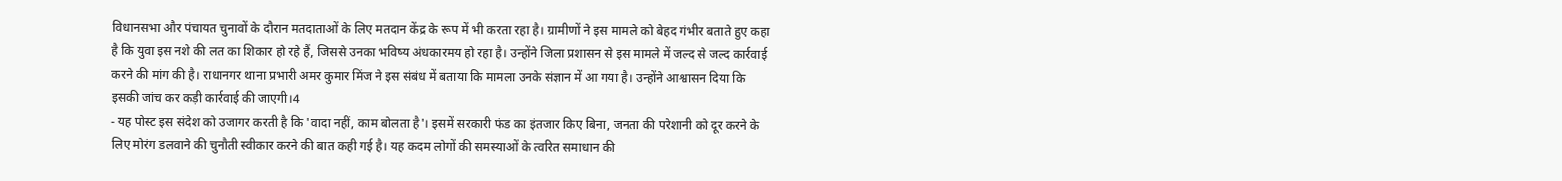विधानसभा और पंचायत चुनावों के दौरान मतदाताओं के लिए मतदान केंद्र के रूप में भी करता रहा है। ग्रामीणों ने इस मामले को बेहद गंभीर बताते हुए कहा है कि युवा इस नशे की लत का शिकार हो रहे हैं, जिससे उनका भविष्य अंधकारमय हो रहा है। उन्होंने जिला प्रशासन से इस मामले में जल्द से जल्द कार्रवाई करने की मांग की है। राधानगर थाना प्रभारी अमर कुमार मिंज ने इस संबंध में बताया कि मामला उनके संज्ञान में आ गया है। उन्होंने आश्वासन दिया कि इसकी जांच कर कड़ी कार्रवाई की जाएगी।4
- यह पोस्ट इस संदेश को उजागर करती है कि 'वादा नहीं, काम बोलता है'। इसमें सरकारी फंड का इंतजार किए बिना, जनता की परेशानी को दूर करने के लिए मोरंग डलवाने की चुनौती स्वीकार करने की बात कही गई है। यह कदम लोगों की समस्याओं के त्वरित समाधान की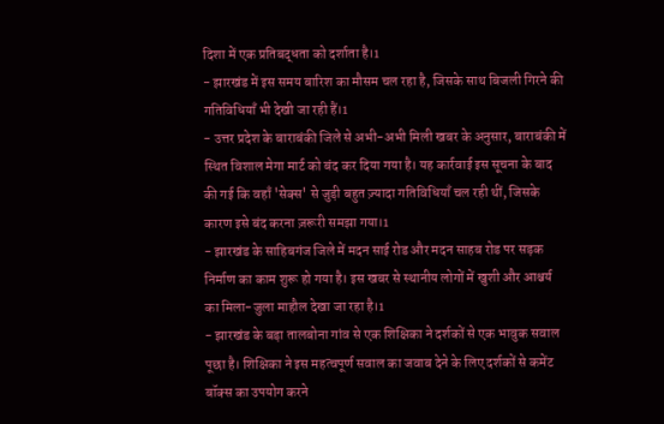दिशा में एक प्रतिबद्धता को दर्शाता है।1
- झारखंड में इस समय बारिश का मौसम चल रहा है, जिसके साथ बिजली गिरने की गतिविधियाँ भी देखी जा रही हैं।1
- उत्तर प्रदेश के बाराबंकी जिले से अभी-अभी मिली खबर के अनुसार, बाराबंकी में स्थित विशाल मेगा मार्ट को बंद कर दिया गया है। यह कार्रवाई इस सूचना के बाद की गई कि वहाँ 'सेक्स' से जुड़ी बहुत ज़्यादा गतिविधियाँ चल रही थीं, जिसके कारण इसे बंद करना ज़रूरी समझा गया।1
- झारखंड के साहिबगंज जिले में मदन साई रोड और मदन साहब रोड पर सड़क निर्माण का काम शुरू हो गया है। इस खबर से स्थानीय लोगों में खुशी और आश्चर्य का मिला-जुला माहौल देखा जा रहा है।1
- झारखंड के बड़ा तालबोना गांव से एक शिक्षिका ने दर्शकों से एक भावुक सवाल पूछा है। शिक्षिका ने इस महत्वपूर्ण सवाल का जवाब देने के लिए दर्शकों से कमेंट बॉक्स का उपयोग करने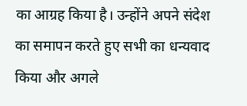का आग्रह किया है। उन्होंने अपने संदेश का समापन करते हुए सभी का धन्यवाद किया और अगले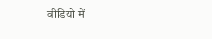वीडियो में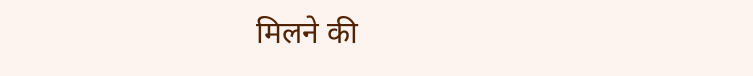मिलने की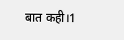बात कही।1